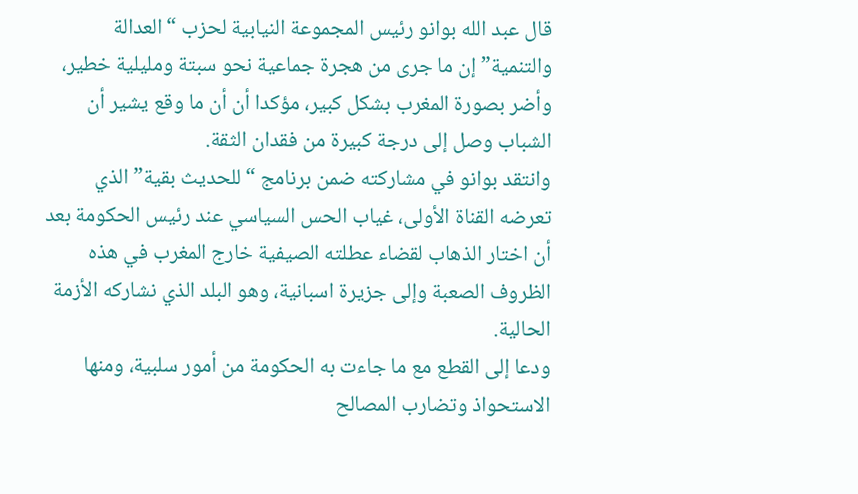قال عبد الله بوانو رئيس المجموعة النيابية لحزب “العدالة والتنمية” إن ما جرى من هجرة جماعية نحو سبتة ومليلية خطير، وأضر بصورة المغرب بشكل كبير، مؤكدا أن أن ما وقع يشير أن الشباب وصل إلى درجة كبيرة من فقدان الثقة.
وانتقد بوانو في مشاركته ضمن برنامج “للحديث بقية” الذي تعرضه القناة الأولى، غياب الحس السياسي عند رئيس الحكومة بعد أن اختار الذهاب لقضاء عطلته الصيفية خارج المغرب في هذه الظروف الصعبة وإلى جزيرة اسبانية، وهو البلد الذي نشاركه الأزمة الحالية.
ودعا إلى القطع مع ما جاءت به الحكومة من أمور سلبية، ومنها الاستحواذ وتضارب المصالح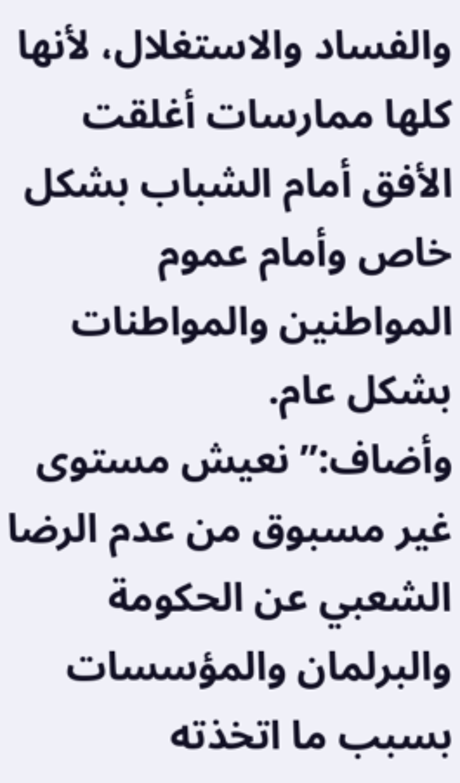والفساد والاستغلال، لأنها كلها ممارسات أغلقت الأفق أمام الشباب بشكل خاص وأمام عموم المواطنين والمواطنات بشكل عام.
وأضاف:” نعيش مستوى غير مسبوق من عدم الرضا الشعبي عن الحكومة والبرلمان والمؤسسات بسبب ما اتخذته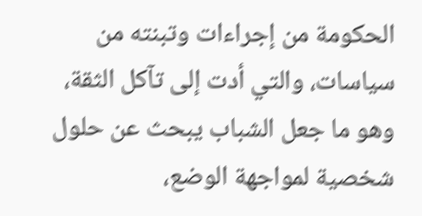الحكومة من إجراءات وتبنته من سياسات، والتي أدت إلى تآكل الثقة، وهو ما جعل الشباب يبحث عن حلول شخصية لمواجهة الوضع،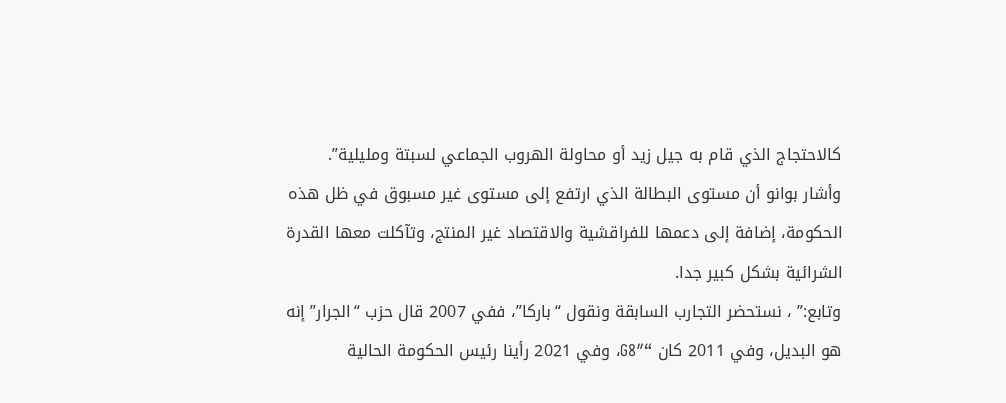كالاحتجاج الذي قام به جيل زيد أو محاولة الهروب الجماعي لسبتة ومليلية”.
وأشار بوانو أن مستوى البطالة الذي ارتفع إلى مستوى غير مسبوق في ظل هذه الحكومة، إضافة إلى دعمها للفراقشية والاقتصاد غير المنتج، وتآكلت معها القدرة الشرائية بشكل كبير جدا.
وتابع:” ، نستحضر التجارب السابقة ونقول “باركا”، ففي 2007 قال حزب “الجرار” إنه هو البديل، وفي 2011 كان “G8″، وفي 2021 رأينا رئيس الحكومة الحالية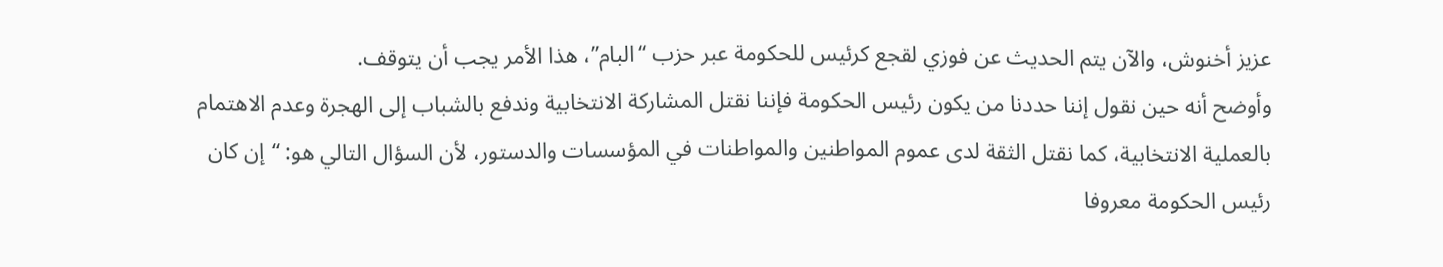عزيز أخنوش، والآن يتم الحديث عن فوزي لقجع كرئيس للحكومة عبر حزب “البام”، هذا الأمر يجب أن يتوقف.
وأوضح أنه حين نقول إننا حددنا من يكون رئيس الحكومة فإننا نقتل المشاركة الانتخابية وندفع بالشباب إلى الهجرة وعدم الاهتمام بالعملية الانتخابية، كما نقتل الثقة لدى عموم المواطنين والمواطنات في المؤسسات والدستور، لأن السؤال التالي هو: “إن كان رئيس الحكومة معروفا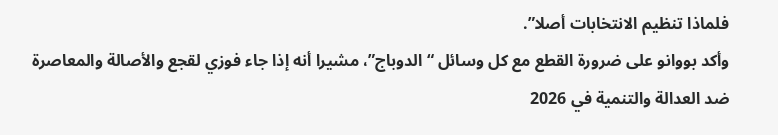فلماذا تنظيم الانتخابات أصلا”.
وأكد بووانو على ضرورة القطع مع كل وسائل “الدوباج”، مشيرا أنه إذا جاء فوزي لقجع والأصالة والمعاصرة ضد العدالة والتنمية في 2026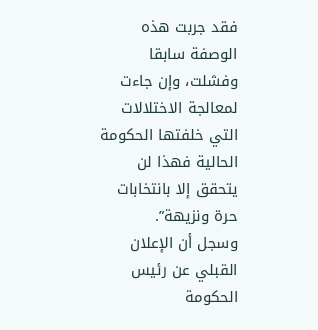فقد جربت هذه الوصفة سابقا وفشلت، وإن جاءت لمعالجة الاختلالات التي خلفتها الحكومة الحالية فهذا لن يتحقق إلا بانتخابات حرة ونزيهة”.
وسجل أن الإعلان القبلي عن رئيس الحكومة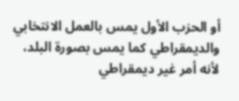أو الحزب الأول يمس بالعمل الانتخابي والديمقراطي كما يمس بصورة البلد، لأنه أمر غير ديمقراطي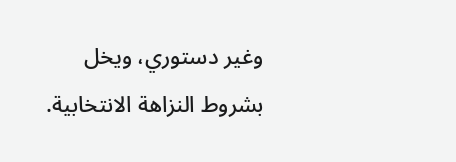وغير دستوري، ويخل بشروط النزاهة الانتخابية.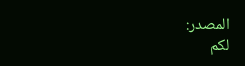المصدر:
لكم